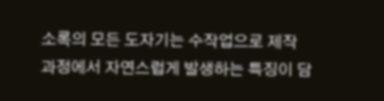소록의 모든 도자기는 수작업으로 제작 과정에서 자연스럽게 발생하는 특징이 담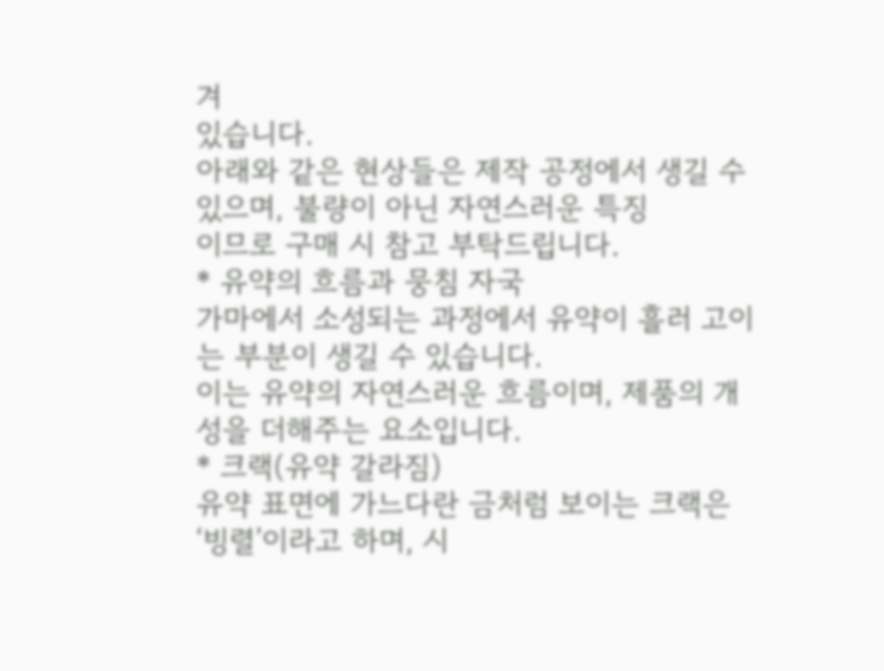겨
있습니다.
아래와 같은 현상들은 제작 공정에서 생길 수 있으며, 불량이 아닌 자연스러운 특징
이므로 구매 시 참고 부탁드립니다.
* 유약의 흐름과 뭉침 자국
가마에서 소성되는 과정에서 유약이 흘러 고이는 부분이 생길 수 있습니다.
이는 유약의 자연스러운 흐름이며, 제품의 개성을 더해주는 요소입니다.
* 크랙(유약 갈라짐)
유약 표면에 가느다란 금처럼 보이는 크랙은 ‘빙렬’이라고 하며, 시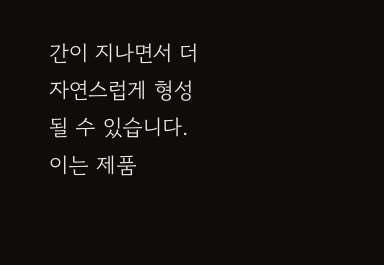간이 지나면서 더
자연스럽게 형성될 수 있습니다. 이는 제품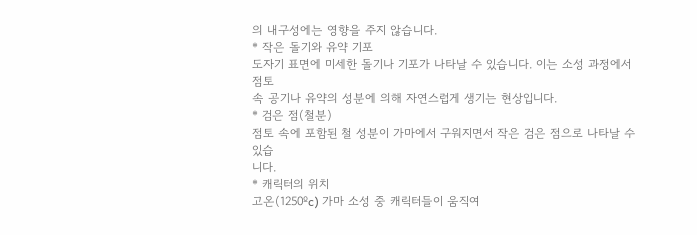의 내구성에는 영향을 주지 않습니다.
* 작은 돌기와 유약 기포
도자기 표면에 미세한 돌기나 기포가 나타날 수 있습니다. 이는 소성 과정에서 점토
속 공기나 유약의 성분에 의해 자연스럽게 생기는 현상입니다.
* 검은 점(철분)
점토 속에 포함된 철 성분이 가마에서 구워지면서 작은 검은 점으로 나타날 수 있습
니다.
* 캐릭터의 위치
고온(1250ºc) 가마 소성 중 캐릭터들이 움직여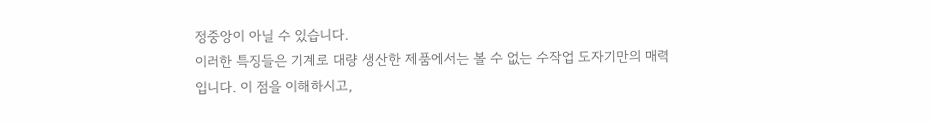정중앙이 아닐 수 있습니다.
이러한 특징들은 기계로 대량 생산한 제품에서는 볼 수 없는 수작업 도자기만의 매력
입니다. 이 점을 이해하시고,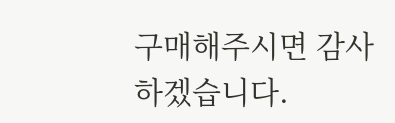구매해주시면 감사하겠습니다.